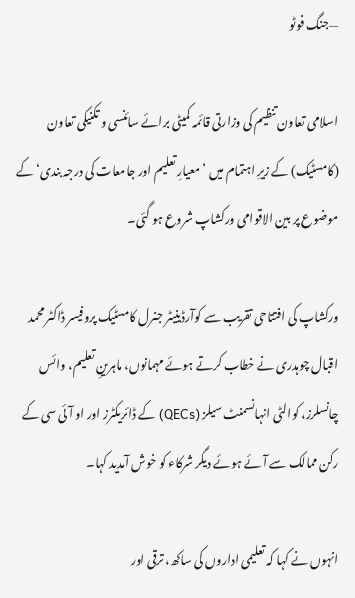—جنگ فوٹو

اسلامی تعاون تنظیم کی وزارتی قائمہ کمیٹی برائے سائنسی و تکنیکی تعاون (کامسٹیک) کے زیرِ اہتمام میں ’معیارِ تعلیم اور جامعات کی درجہ بندی‘ کے موضوع پر بین الاقوامی ورکشاپ شروع ہو گئی۔

ورکشاپ کی افتتاحی تقریب سے کوآرڈینیٹر جنرل کامسٹیک پروفیسر ڈاکٹر محمد اقبال چوہدری نے خطاب کرتے ہوئے مہمانوں، ماہرینِ تعلیم، وائس چانسلرز، کوالٹی انہانسمنٹ سیلز (QECs) کے ڈائریکٹرز اور او آئی سی کے رکن ممالک سے آئے ہوئے دیگر شرکاء کو خوش آمدید کہا۔

انہوں نے کہا کہ تعلیمی اداروں کی ساکھ، ترقی اور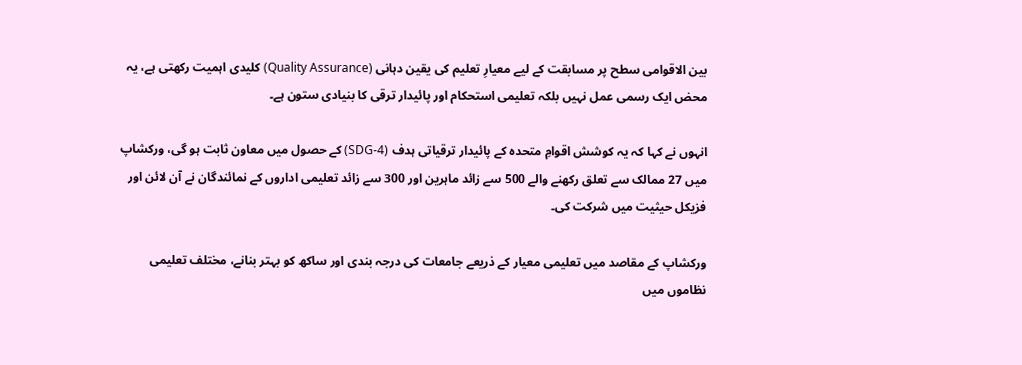بین الاقوامی سطح پر مسابقت کے لیے معیارِ تعلیم کی یقین دہانی (Quality Assurance) کلیدی اہمیت رکھتی ہے، یہ محض ایک رسمی عمل نہیں بلکہ تعلیمی استحکام اور پائیدار ترقی کا بنیادی ستون ہے۔

انہوں نے کہا کہ یہ کوشش اقوامِ متحدہ کے پائیدار ترقیاتی ہدف (SDG-4) کے حصول میں معاون ثابت ہو گی، ورکشاپ میں 27 ممالک سے تعلق رکھنے والے 500 سے زائد ماہرین اور 300 سے زائد تعلیمی اداروں کے نمائندگان نے آن لائن اور فزیکل حیثیت میں شرکت کی۔

ورکشاپ کے مقاصد میں تعلیمی معیار کے ذریعے جامعات کی درجہ بندی اور ساکھ کو بہتر بنانے، مختلف تعلیمی نظاموں میں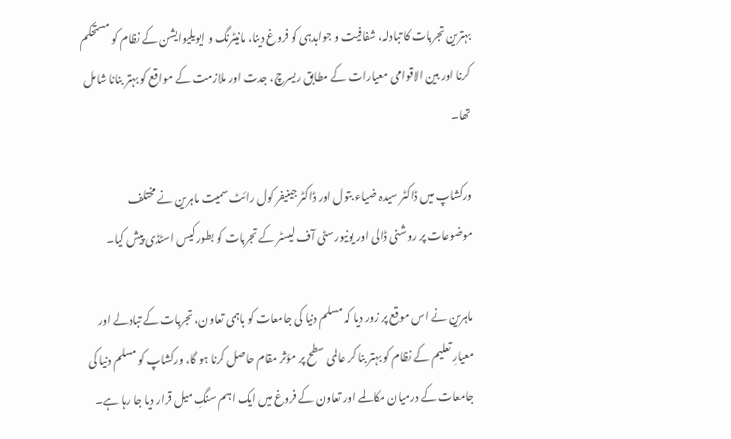بہترین تجربات کا تبادلہ، شفافیت و جوابدہی کو فروغ دینا، مانیٹرنگ و ایویلیوایشن کے نظام کو مستحکم کرنا اور بین الاقوامی معیارات کے مطابق ریسرچ، جدت اور ملازمت کے مواقع کو بہتر بنانا شامل تھا۔

ورکشاپ میں ڈاکٹر سیدہ ضیاء بتول اور ڈاکٹر جینیفر کول رائٹ سمیت ماہرین نے مختلف موضوعات پر روشنی ڈالی اور یونیورسٹی آف لیسٹر کے تجربات کو بطور کیس اسٹڈی پیش کیا۔

ماہرین نے اس موقع پر زور دیا کہ مسلم دنیا کی جامعات کو باہمی تعاون، تجربات کے تبادلے اور معیارِ تعلیم کے نظام کو بہتر بنا کر عالمی سطح پر مؤثر مقام حاصل کرنا ہو گا، ورکشاپ کو مسلم دنیا کی جامعات کے درمیان مکالمے اور تعاون کے فروغ میں ایک اہم سنگِ میل قرار دیا جا رہا ہے۔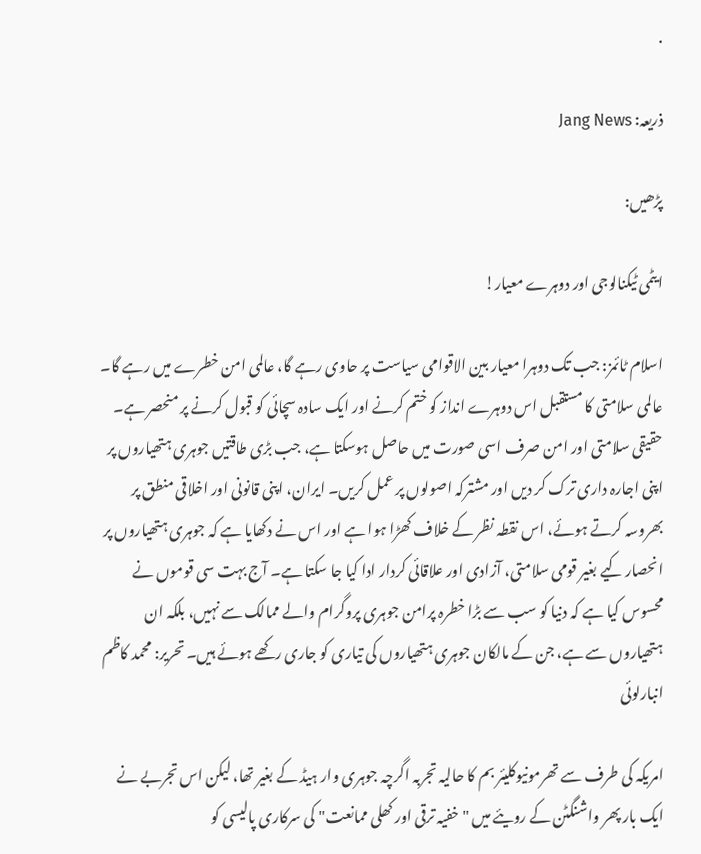.

ذریعہ: Jang News

پڑھیں:

ایٹمی ٹیکنالوجی اور دوہرے معیار!

اسلام ٹائمز: جب تک دوہرا معیار بین الاقوامی سیاست پر حاوی رہے گا، عالمی امن خطرے میں رہے گا۔ عالمی سلامتی کا مستقبل اس دوہرے انداز کو ختم کرنے اور ایک سادہ سچائی کو قبول کرنے پر منحصر ہے۔ حقیقی سلامتی اور امن صرف اسی صورت میں حاصل ہوسکتا ہے، جب بڑی طاقتیں جوہری ہتھیاروں پر اپنی اجارہ داری ترک کر دیں اور مشترکہ اصولوں پر عمل کریں۔ ایران، اپنی قانونی اور اخلاقی منطق پر بھروسہ کرتے ہوئے، اس نقطہ نظر کے خلاف کھڑا ہوا ہے اور اس نے دکھایا ہے کہ جوہری ہتھیاروں پر انحصار کیے بغیر قومی سلامتی، آزادی اور علاقائی کردار ادا کیا جا سکتا ہے۔ آج بہت سی قوموں نے محسوس کیا ہے کہ دنیا کو سب سے بڑا خطرہ پرامن جوہری پروگرام والے ممالک سے نہیں، بلکہ ان ہتھیاروں سے ہے، جن کے مالکان جوہری ہتھیاروں کی تیاری کو جاری رکھے ہوئے ہیں۔ تحریر: محمد کاظم انبارلوئی

امریکہ کی طرف سے تھرمونیوکلیئر بم کا حالیہ تجربہ اگرچہ جوہری وار ہیڈ کے بغیر تھا، لیکن اس تجربے نے ایک بار پھر واشنگٹن کے رویئے میں "خفیہ ترقی اور کھلی ممانعت" کی سرکاری پالیسی کو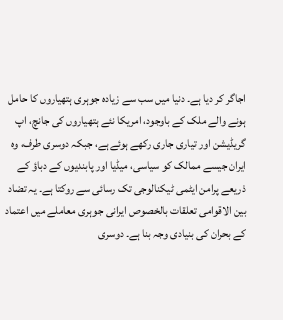اجاگر کر دیا ہے۔ دنیا میں سب سے زیادہ جوہری ہتھیاروں کا حامل ہونے والے ملک کے باوجود، امریکا نئے ہتھیاروں کی جانچ، اپ گریڈیشن اور تیاری جاری رکھے ہوئے ہے، جبکہ دوسری طرف، وہ ایران جیسے ممالک کو سیاسی، میڈیا اور پابندیوں کے دباؤ کے ذریعے پرامن ایٹمی ٹیکنالوجی تک رسائی سے روکتا ہے۔ یہ تضاد بین الاقوامی تعلقات بالخصوص ایرانی جوہری معاملے میں اعتماد کے بحران کی بنیادی وجہ بنا ہے۔ دوسری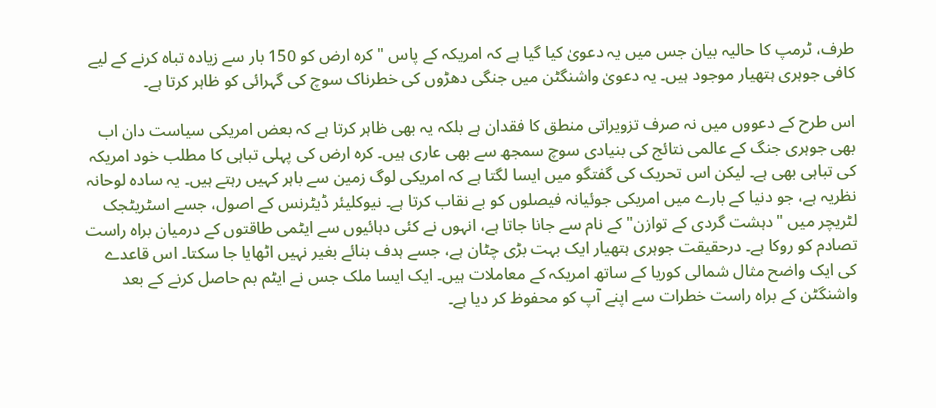طرف، ٹرمپ کا حالیہ بیان جس میں یہ دعویٰ کیا گیا ہے کہ امریکہ کے پاس "کرہ ارض کو 150 بار سے زیادہ تباہ کرنے کے لیے کافی جوہری ہتھیار موجود ہیں۔ یہ دعویٰ واشنگٹن میں جنگی دھڑوں کی خطرناک سوچ کی گہرائی کو ظاہر کرتا ہے۔

اس طرح کے دعووں میں نہ صرف تزویراتی منطق کا فقدان ہے بلکہ یہ بھی ظاہر کرتا ہے کہ بعض امریکی سیاست دان اب بھی جوہری جنگ کے عالمی نتائج کی بنیادی سوچ سمجھ سے بھی عاری ہیں۔ کرہ ارض کی پہلی تباہی کا مطلب خود امریکہ کی تباہی بھی ہے۔ لیکن اس تحریک کی گفتگو میں ایسا لگتا ہے کہ امریکی لوگ زمین سے باہر کہیں رہتے ہیں۔ یہ سادہ لوحانہ نظریہ ہے، جو دنیا کے بارے میں امریکی جوئیانہ فیصلوں کو بے نقاب کرتا ہے۔ نیوکلیئر ڈیٹرنس کے اصول، جسے اسٹریٹجک لٹریچر میں "دہشت گردی کے توازن" کے نام سے جانا جاتا ہے، انہوں نے کئی دہائیوں سے ایٹمی طاقتوں کے درمیان براہ راست تصادم کو روکا ہے۔ درحقیقت جوہری ہتھیار ایک بہت بڑی چٹان ہے، جسے ہدف بنائے بغیر نہیں اٹھایا جا سکتا۔ اس قاعدے کی ایک واضح مثال شمالی کوریا کے ساتھ امریکہ کے معاملات ہیں۔ ایک ایسا ملک جس نے ایٹم بم حاصل کرنے کے بعد واشنگٹن کے براہ راست خطرات سے اپنے آپ کو محفوظ کر دیا ہے۔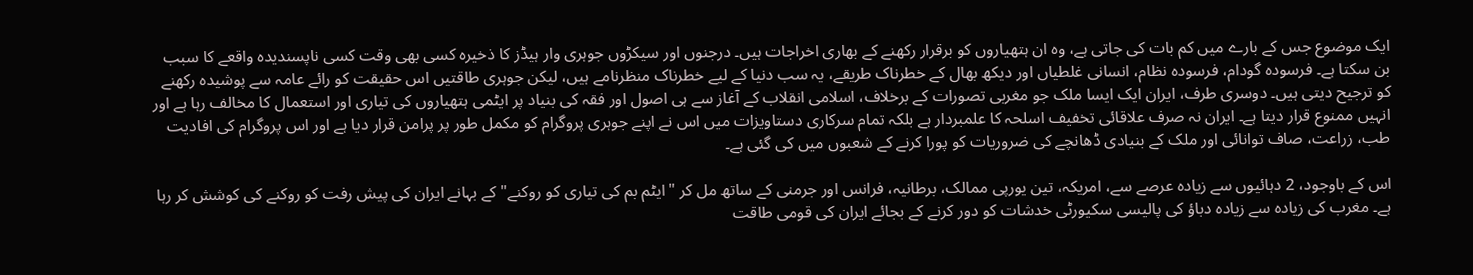ایک موضوع جس کے بارے میں کم بات کی جاتی ہے، وہ ان ہتھیاروں کو برقرار رکھنے کے بھاری اخراجات ہیں۔ درجنوں اور سیکڑوں جوہری وار ہیڈز کا ذخیرہ کسی بھی وقت کسی ناپسندیدہ واقعے کا سبب بن سکتا ہے۔ فرسودہ گودام، فرسودہ نظام، انسانی غلطیاں اور دیکھ بھال کے خطرناک طریقے، یہ سب دنیا کے لیے خطرناک منظرنامے ہیں، لیکن جوہری طاقتیں اس حقیقت کو رائے عامہ سے پوشیدہ رکھنے کو ترجیح دیتی ہیں۔ دوسری طرف، ایران ایک ایسا ملک جو مغربی تصورات کے برخلاف، اسلامی انقلاب کے آغاز سے ہی اصول اور فقہ کی بنیاد پر ایٹمی ہتھیاروں کی تیاری اور استعمال کا مخالف رہا ہے اور انہیں ممنوع قرار دیتا ہے۔ ایران نہ صرف علاقائی تخفیف اسلحہ کا علمبردار ہے بلکہ تمام سرکاری دستاویزات میں اس نے اپنے جوہری پروگرام کو مکمل طور پر پرامن قرار دیا ہے اور اس پروگرام کی افادیت طب، زراعت، صاف توانائی اور ملک کے بنیادی ڈھانچے کی ضروریات کو پورا کرنے کے شعبوں میں کی گئی ہے۔

اس کے باوجود، 2 دہائیوں سے زیادہ عرصے سے، امریکہ، تین یورپی ممالک، برطانیہ، فرانس اور جرمنی کے ساتھ مل کر "ایٹم بم کی تیاری کو روکنے" کے بہانے ایران کی پیش رفت کو روکنے کی کوشش کر رہا ہے۔ مغرب کی زیادہ سے زیادہ دباؤ کی پالیسی سکیورٹی خدشات کو دور کرنے کے بجائے ایران کی قومی طاقت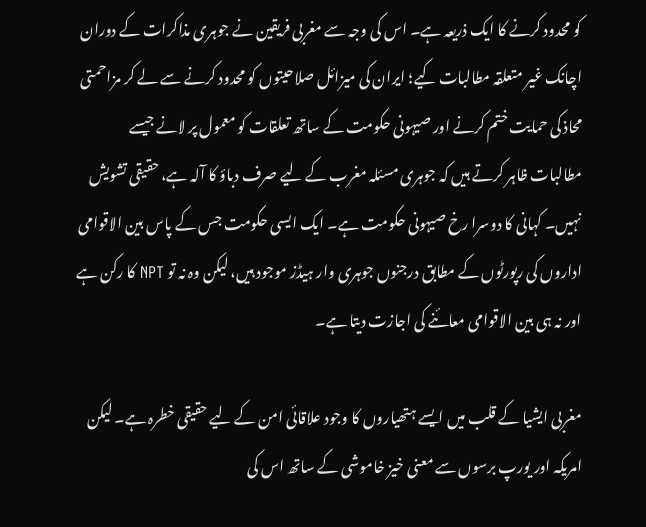کو محدود کرنے کا ایک ذریعہ ہے۔ اس کی وجہ سے مغربی فریقین نے جوہری مذاکرات کے دوران اچانک غیر متعلقہ مطالبات کیے؛ ایران کی میزائل صلاحیتوں کو محدود کرنے سے لے کر مزاحمتی محاذ کی حمایت ختم کرنے اور صیہونی حکومت کے ساتھ تعلقات کو معمول پر لانے جیسے  مطالبات ظاہر کرتے ہیں کہ جوہری مسئلہ مغرب کے لیے صرف دباؤ کا آلہ ہے، حقیقی تشویش نہیں۔ کہانی کا دوسرا رخ صیہونی حکومت ہے۔ ایک ایسی حکومت جس کے پاس بین الاقوامی اداروں کی رپورٹوں کے مطابق درجنوں جوہری وار ہیڈز موجود ہیں، لیکن وہ نہ تو NPT کا رکن ہے اور نہ ہی بین الاقوامی معائنے کی اجازت دیتا ہے۔

مغربی ایشیا کے قلب میں ایسے ہتھیاروں کا وجود علاقائی امن کے لیے حقیقی خطرہ ہے۔ لیکن امریکہ اور یورپ برسوں سے معنی خیز خاموشی کے ساتھ اس کی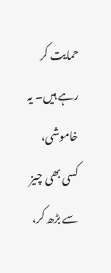حمایت کر رہے ہیں۔ یہ خاموشی، کسی بھی چیز سے بڑھ کر،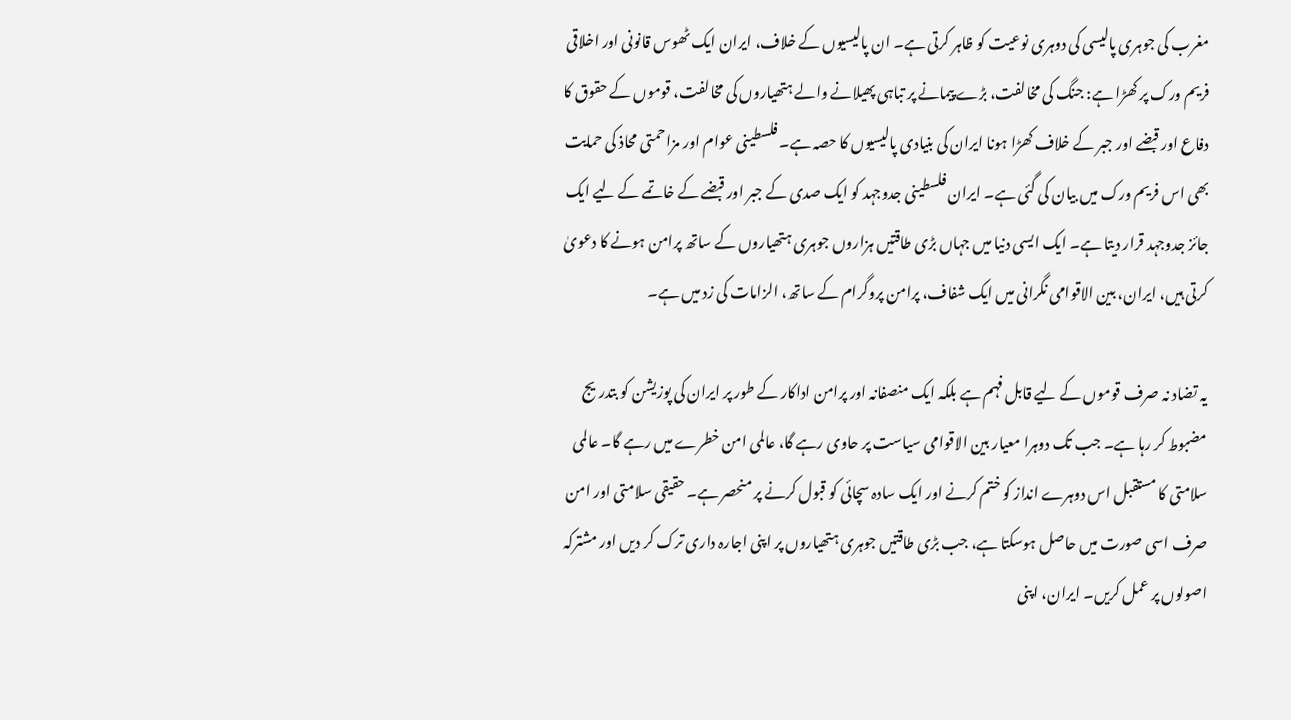مغرب کی جوہری پالیسی کی دوہری نوعیت کو ظاہر کرتی ہے۔ ان پالیسیوں کے خلاف، ایران ایک ٹھوس قانونی اور اخلاقی فریم ورک پر کھڑا ہے: جنگ کی مخالفت، بڑے پیمانے پر تباہی پھیلانے والے ہتھیاروں کی مخالفت، قوموں کے حقوق کا دفاع اور قبضے اور جبر کے خلاف کھڑا ہونا ایران کی بنیادی پالیسیوں کا حصہ ہے۔ فلسطینی عوام اور مزاحمتی محاذ کی حمایت بھی اس فریم ورک میں بیان کی گئی ہے۔ ایران فلسطینی جدوجہد کو ایک صدی کے جبر اور قبضے کے خاتمے کے لیے ایک جائز جدوجہد قرار دیتا ہے۔ ایک ایسی دنیا میں جہاں بڑی طاقتیں ہزاروں جوہری ہتھیاروں کے ساتھ پرامن ہونے کا دعویٰ کرتی ہیں، ایران، بین الاقوامی نگرانی میں ایک شفاف، پرامن پروگرام کے ساتھ، الزامات کی زد میں ہے۔

یہ تضاد نہ صرف قوموں کے لیے قابل فہم ہے بلکہ ایک منصفانہ اور پرامن اداکار کے طور پر ایران کی پوزیشن کو بتدریج مضبوط کر رہا ہے۔ جب تک دوہرا معیار بین الاقوامی سیاست پر حاوی رہے گا، عالمی امن خطرے میں رہے گا۔ عالمی سلامتی کا مستقبل اس دوہرے انداز کو ختم کرنے اور ایک سادہ سچائی کو قبول کرنے پر منحصر ہے۔ حقیقی سلامتی اور امن صرف اسی صورت میں حاصل ہوسکتا ہے، جب بڑی طاقتیں جوہری ہتھیاروں پر اپنی اجارہ داری ترک کر دیں اور مشترکہ اصولوں پر عمل کریں۔ ایران، اپنی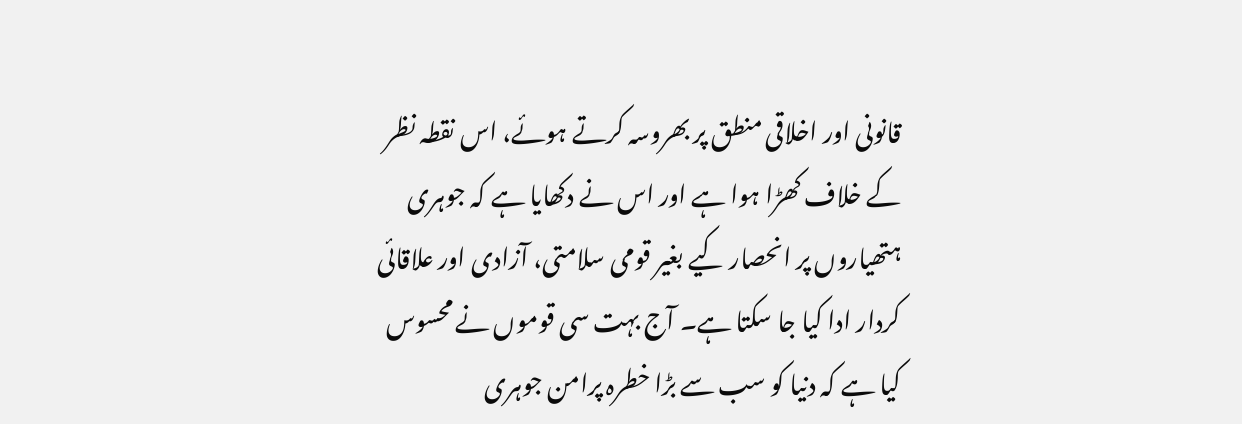قانونی اور اخلاقی منطق پر بھروسہ کرتے ہوئے، اس نقطہ نظر کے خلاف کھڑا ہوا ہے اور اس نے دکھایا ہے کہ جوہری ہتھیاروں پر انحصار کیے بغیر قومی سلامتی، آزادی اور علاقائی کردار ادا کیا جا سکتا ہے۔ آج بہت سی قوموں نے محسوس کیا ہے کہ دنیا کو سب سے بڑا خطرہ پرامن جوہری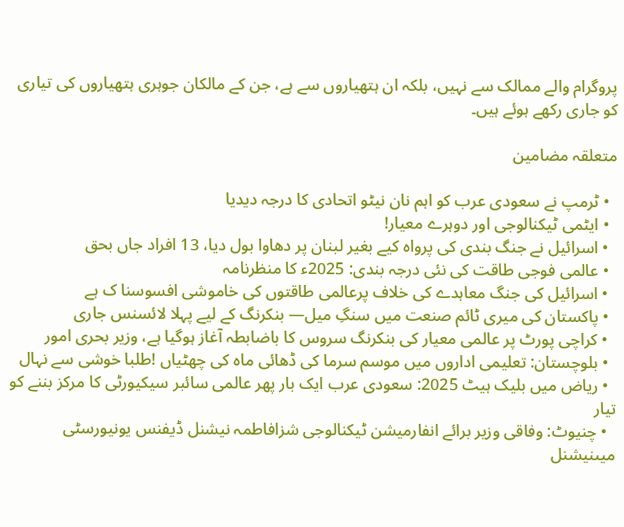پروگرام والے ممالک سے نہیں، بلکہ ان ہتھیاروں سے ہے، جن کے مالکان جوہری ہتھیاروں کی تیاری کو جاری رکھے ہوئے ہیں۔

متعلقہ مضامین

  • ٹرمپ نے سعودی عرب کو اہم نان نیٹو اتحادی کا درجہ دیدیا
  • ایٹمی ٹیکنالوجی اور دوہرے معیار!
  • اسرائیل نے جنگ بندی کی پرواہ کیے بغیر لبنان پر دھاوا بول دیا، 13 افراد جاں بحق
  • عالمی فوجی طاقت کی نئی درجہ بندی: 2025ء کا منظرنامہ
  • اسرائیل کی جنگ معاہدے کی خلاف پرعالمی طاقتوں کی خاموشی افسوسنا ک ہے
  • پاکستان کی میری ٹائم صنعت میں سنگِ میل— بنکرنگ کے لیے پہلا لائسنس جاری
  • کراچی پورٹ پر عالمی معیار کی بنکرنگ سروس کا باضابطہ آغاز ہوگیا ہے، وزیر بحری امور
  • بلوچستان: تعلیمی اداروں میں موسم سرما کی ڈھائی ماہ کی چھٹیاں !طلبا خوشی سے نہال
  • ریاض میں بلیک ہیٹ 2025: سعودی عرب ایک بار پھر عالمی سائبر سیکیورٹی کا مرکز بننے کو تیار
  • چنیوٹ: وفاقی وزیر برائے انفارمیشن ٹیکنالوجی شزافاطمہ نیشنل ڈیفنس یونیورسٹی میںنیشنل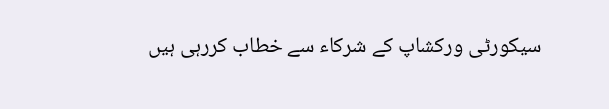سیکورٹی ورکشاپ کے شرکاء سے خطاب کررہی ہیں